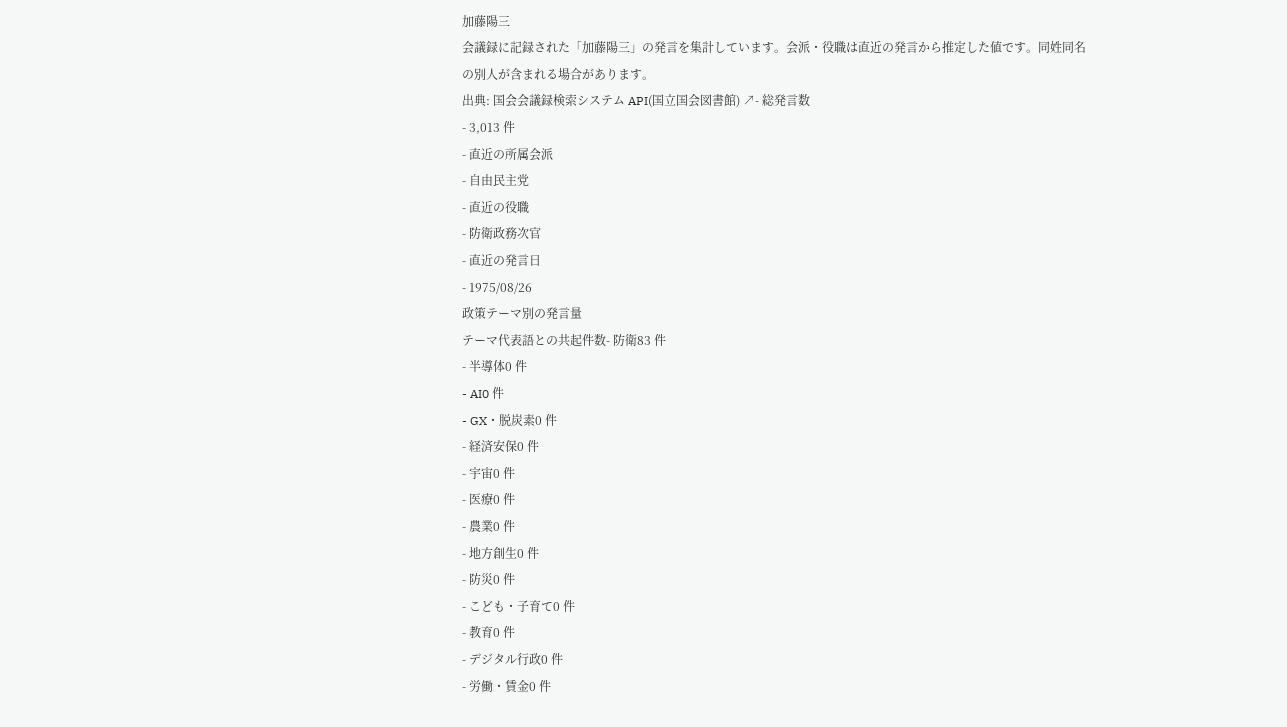加藤陽三
会議録に記録された「加藤陽三」の発言を集計しています。会派・役職は直近の発言から推定した値です。同姓同名の別人が含まれる場合があります。
出典: 国会会議録検索システム API(国立国会図書館) ↗- 総発言数
- 3,013 件
- 直近の所属会派
- 自由民主党
- 直近の役職
- 防衛政務次官
- 直近の発言日
- 1975/08/26
政策テーマ別の発言量
テーマ代表語との共起件数- 防衛83 件
- 半導体0 件
- AI0 件
- GX・脱炭素0 件
- 経済安保0 件
- 宇宙0 件
- 医療0 件
- 農業0 件
- 地方創生0 件
- 防災0 件
- こども・子育て0 件
- 教育0 件
- デジタル行政0 件
- 労働・賃金0 件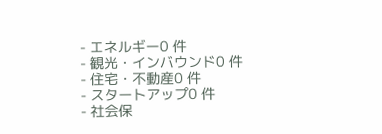- エネルギー0 件
- 観光・インバウンド0 件
- 住宅・不動産0 件
- スタートアップ0 件
- 社会保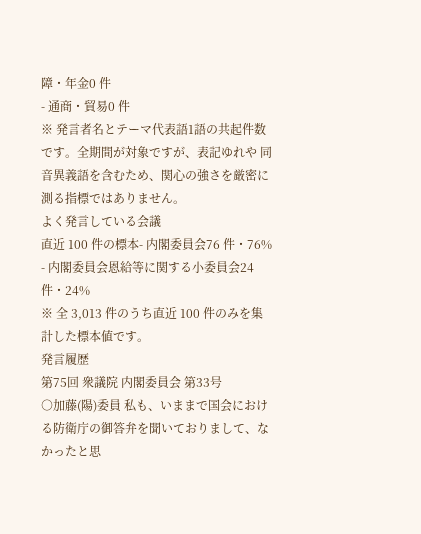障・年金0 件
- 通商・貿易0 件
※ 発言者名とテーマ代表語1語の共起件数です。全期間が対象ですが、表記ゆれや 同音異義語を含むため、関心の強さを厳密に測る指標ではありません。
よく発言している会議
直近 100 件の標本- 内閣委員会76 件・76%
- 内閣委員会恩給等に関する小委員会24 件・24%
※ 全 3,013 件のうち直近 100 件のみを集計した標本値です。
発言履歴
第75回 衆議院 内閣委員会 第33号
○加藤(陽)委員 私も、いままで国会における防衛庁の御答弁を聞いておりまして、なかったと思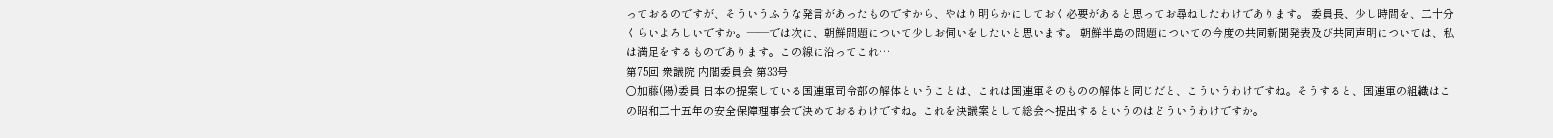っておるのですが、そういうふうな発言があったものですから、やはり明らかにしておく必要があると思ってお尋ねしたわけであります。 委員長、少し時間を、二十分くらいよろしいですか。——では次に、朝鮮問題について少しお伺いをしたいと思います。 朝鮮半島の問題についての今度の共同新聞発表及び共同声明については、私は満足をするものであります。この線に沿ってこれ…
第75回 衆議院 内閣委員会 第33号
○加藤(陽)委員 日本の提案している国連軍司令部の解体ということは、これは国連軍そのものの解体と同じだと、こういうわけですね。そうすると、国連軍の組織はこの昭和二十五年の安全保障理事会で決めておるわけですね。これを決議案として総会へ提出するというのはどういうわけですか。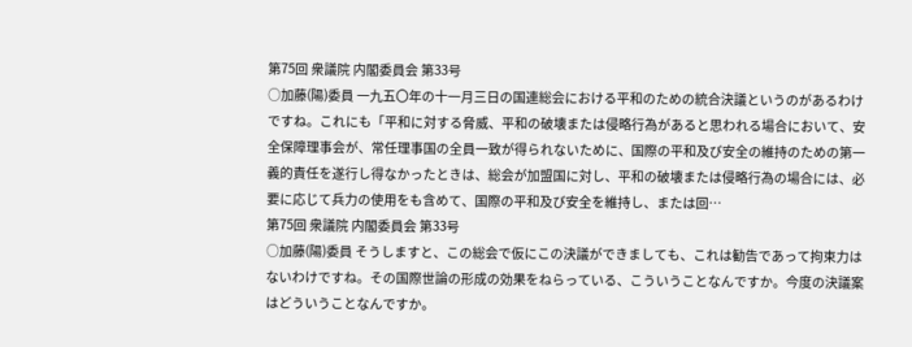第75回 衆議院 内閣委員会 第33号
○加藤(陽)委員 一九五〇年の十一月三日の国連総会における平和のための統合決議というのがあるわけですね。これにも「平和に対する脅威、平和の破壊または侵略行為があると思われる場合において、安全保障理事会が、常任理事国の全員一致が得られないために、国際の平和及び安全の維持のための第一義的責任を遂行し得なかったときは、総会が加盟国に対し、平和の破壊または侵略行為の場合には、必要に応じて兵力の使用をも含めて、国際の平和及び安全を維持し、または回…
第75回 衆議院 内閣委員会 第33号
○加藤(陽)委員 そうしますと、この総会で仮にこの決議ができましても、これは勧告であって拘束力はないわけですね。その国際世論の形成の効果をねらっている、こういうことなんですか。今度の決議案はどういうことなんですか。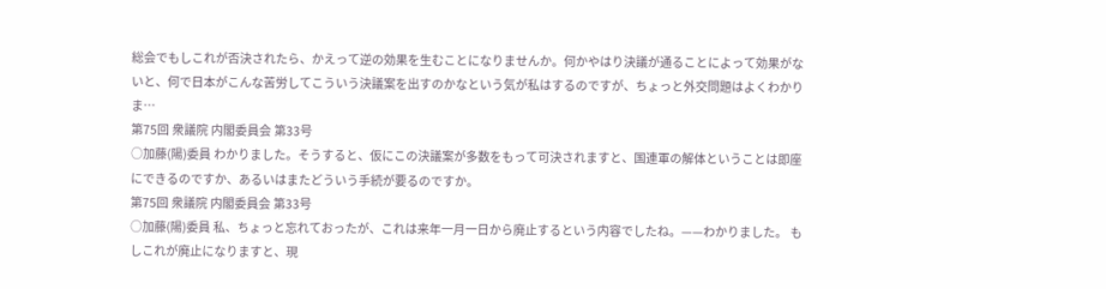総会でもしこれが否決されたら、かえって逆の効果を生むことになりませんか。何かやはり決議が通ることによって効果がないと、何で日本がこんな苦労してこういう決議案を出すのかなという気が私はするのですが、ちょっと外交問題はよくわかりま…
第75回 衆議院 内閣委員会 第33号
○加藤(陽)委員 わかりました。そうすると、仮にこの決議案が多数をもって可決されますと、国連軍の解体ということは即座にできるのですか、あるいはまたどういう手続が要るのですか。
第75回 衆議院 内閣委員会 第33号
○加藤(陽)委員 私、ちょっと忘れておったが、これは来年一月一日から廃止するという内容でしたね。——わかりました。 もしこれが廃止になりますと、現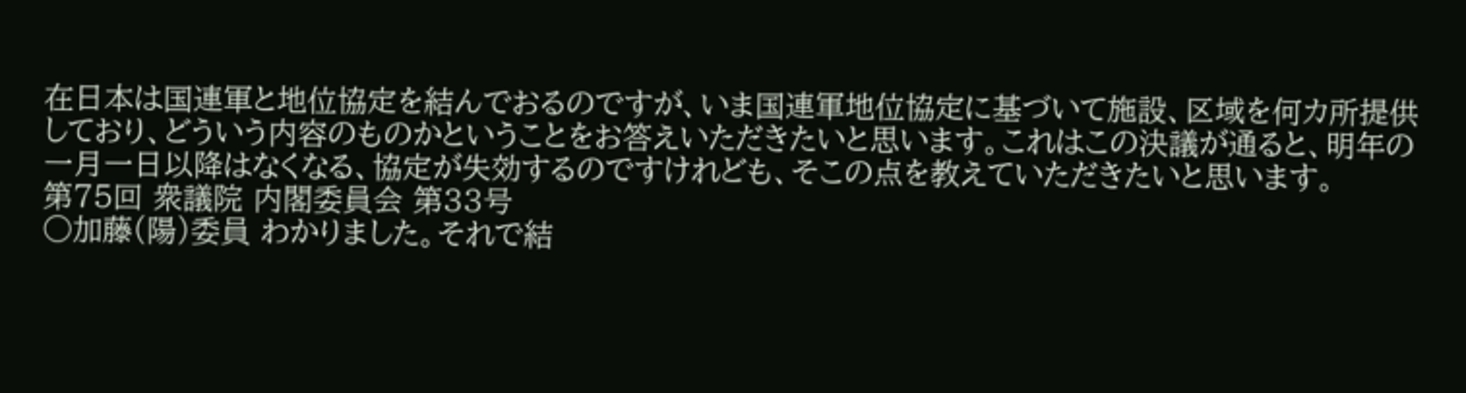在日本は国連軍と地位協定を結んでおるのですが、いま国連軍地位協定に基づいて施設、区域を何カ所提供しており、どういう内容のものかということをお答えいただきたいと思います。これはこの決議が通ると、明年の一月一日以降はなくなる、協定が失効するのですけれども、そこの点を教えていただきたいと思います。
第75回 衆議院 内閣委員会 第33号
○加藤(陽)委員 わかりました。それで結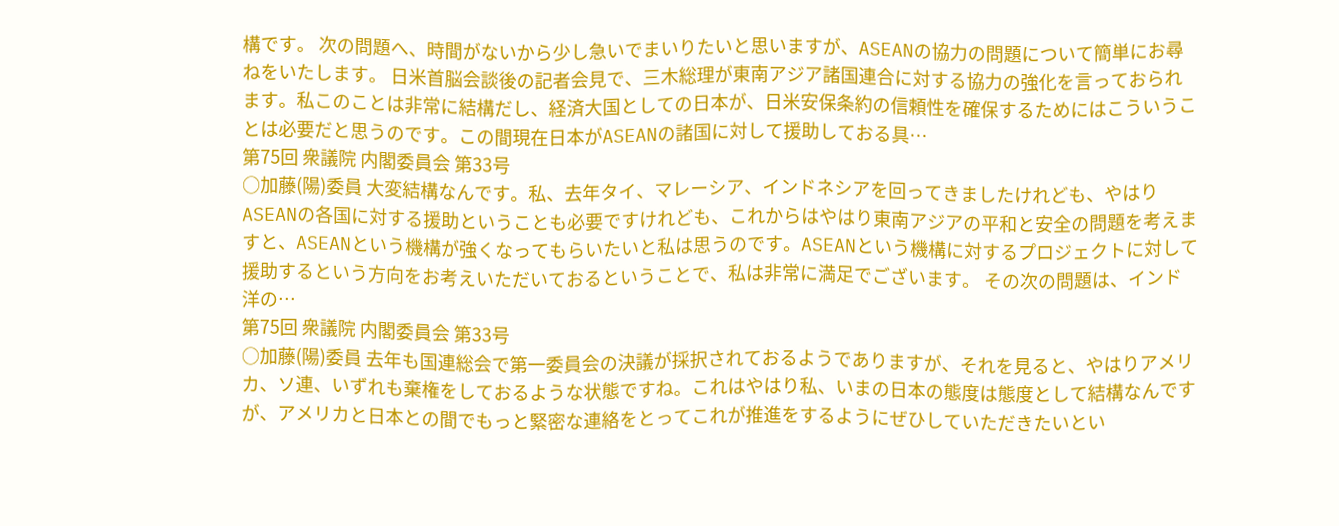構です。 次の問題へ、時間がないから少し急いでまいりたいと思いますが、ASEANの協力の問題について簡単にお尋ねをいたします。 日米首脳会談後の記者会見で、三木総理が東南アジア諸国連合に対する協力の強化を言っておられます。私このことは非常に結構だし、経済大国としての日本が、日米安保条約の信頼性を確保するためにはこういうことは必要だと思うのです。この間現在日本がASEANの諸国に対して援助しておる具…
第75回 衆議院 内閣委員会 第33号
○加藤(陽)委員 大変結構なんです。私、去年タイ、マレーシア、インドネシアを回ってきましたけれども、やはりASEANの各国に対する援助ということも必要ですけれども、これからはやはり東南アジアの平和と安全の問題を考えますと、ASEANという機構が強くなってもらいたいと私は思うのです。ASEANという機構に対するプロジェクトに対して援助するという方向をお考えいただいておるということで、私は非常に満足でございます。 その次の問題は、インド洋の…
第75回 衆議院 内閣委員会 第33号
○加藤(陽)委員 去年も国連総会で第一委員会の決議が採択されておるようでありますが、それを見ると、やはりアメリカ、ソ連、いずれも棄権をしておるような状態ですね。これはやはり私、いまの日本の態度は態度として結構なんですが、アメリカと日本との間でもっと緊密な連絡をとってこれが推進をするようにぜひしていただきたいとい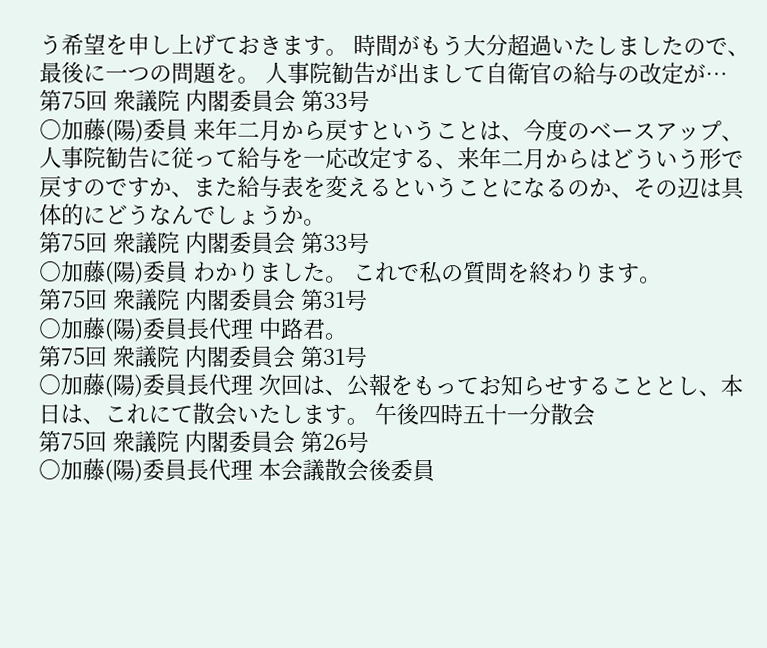う希望を申し上げておきます。 時間がもう大分超過いたしましたので、最後に一つの問題を。 人事院勧告が出まして自衛官の給与の改定が…
第75回 衆議院 内閣委員会 第33号
○加藤(陽)委員 来年二月から戻すということは、今度のベースアップ、人事院勧告に従って給与を一応改定する、来年二月からはどういう形で戻すのですか、また給与表を変えるということになるのか、その辺は具体的にどうなんでしょうか。
第75回 衆議院 内閣委員会 第33号
○加藤(陽)委員 わかりました。 これで私の質問を終わります。
第75回 衆議院 内閣委員会 第31号
○加藤(陽)委員長代理 中路君。
第75回 衆議院 内閣委員会 第31号
○加藤(陽)委員長代理 次回は、公報をもってお知らせすることとし、本日は、これにて散会いたします。 午後四時五十一分散会
第75回 衆議院 内閣委員会 第26号
○加藤(陽)委員長代理 本会議散会後委員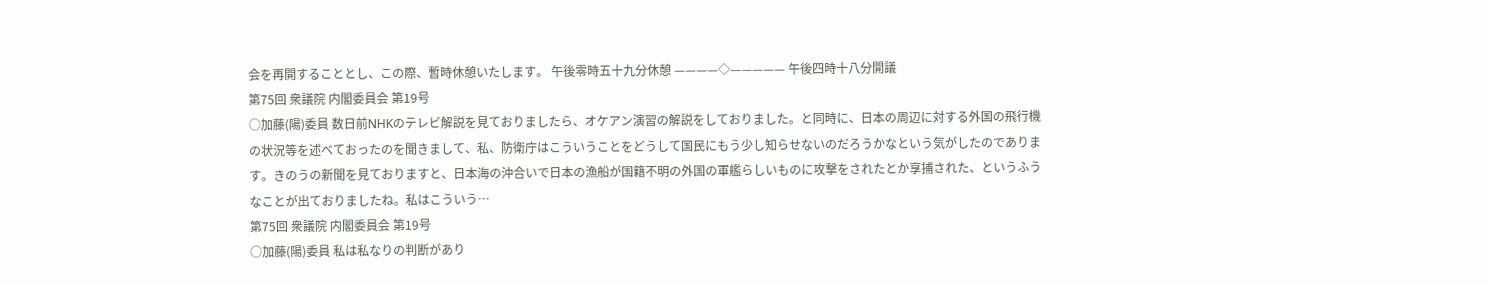会を再開することとし、この際、暫時休憩いたします。 午後零時五十九分休憩 ————◇————— 午後四時十八分開議
第75回 衆議院 内閣委員会 第19号
○加藤(陽)委員 数日前NHKのテレビ解説を見ておりましたら、オケアン演習の解説をしておりました。と同時に、日本の周辺に対する外国の飛行機の状況等を述べておったのを聞きまして、私、防衛庁はこういうことをどうして国民にもう少し知らせないのだろうかなという気がしたのであります。きのうの新聞を見ておりますと、日本海の沖合いで日本の漁船が国籍不明の外国の軍艦らしいものに攻撃をされたとか享捕された、というふうなことが出ておりましたね。私はこういう…
第75回 衆議院 内閣委員会 第19号
○加藤(陽)委員 私は私なりの判断があり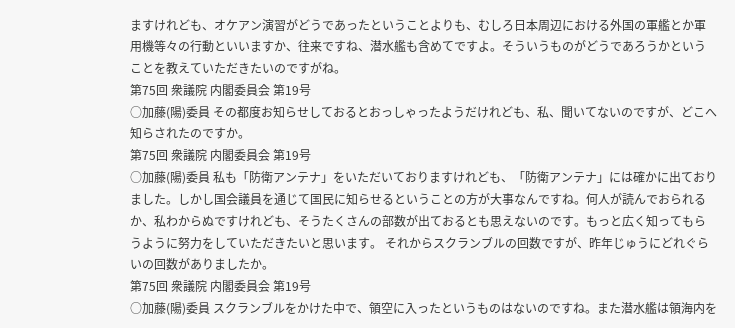ますけれども、オケアン演習がどうであったということよりも、むしろ日本周辺における外国の軍艦とか軍用機等々の行動といいますか、往来ですね、潜水艦も含めてですよ。そういうものがどうであろうかということを教えていただきたいのですがね。
第75回 衆議院 内閣委員会 第19号
○加藤(陽)委員 その都度お知らせしておるとおっしゃったようだけれども、私、聞いてないのですが、どこへ知らされたのですか。
第75回 衆議院 内閣委員会 第19号
○加藤(陽)委員 私も「防衛アンテナ」をいただいておりますけれども、「防衛アンテナ」には確かに出ておりました。しかし国会議員を通じて国民に知らせるということの方が大事なんですね。何人が読んでおられるか、私わからぬですけれども、そうたくさんの部数が出ておるとも思えないのです。もっと広く知ってもらうように努力をしていただきたいと思います。 それからスクランブルの回数ですが、昨年じゅうにどれぐらいの回数がありましたか。
第75回 衆議院 内閣委員会 第19号
○加藤(陽)委員 スクランブルをかけた中で、領空に入ったというものはないのですね。また潜水艦は領海内を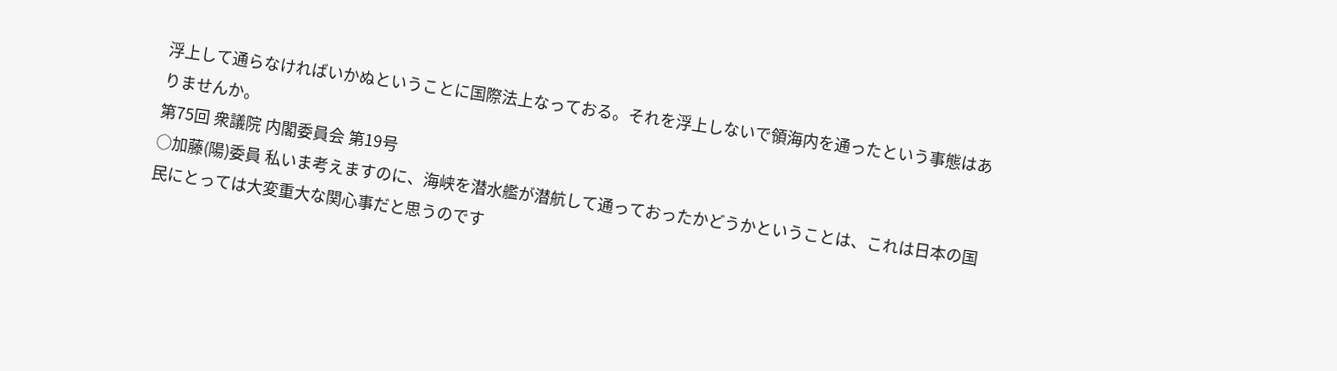浮上して通らなければいかぬということに国際法上なっておる。それを浮上しないで領海内を通ったという事態はありませんか。
第75回 衆議院 内閣委員会 第19号
○加藤(陽)委員 私いま考えますのに、海峡を潜水艦が潜航して通っておったかどうかということは、これは日本の国民にとっては大変重大な関心事だと思うのです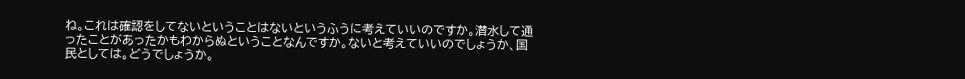ね。これは確認をしてないということはないというふうに考えていいのですか。潜水して通ったことがあったかもわからぬということなんですか。ないと考えていいのでしょうか、国民としては。どうでしょうか。